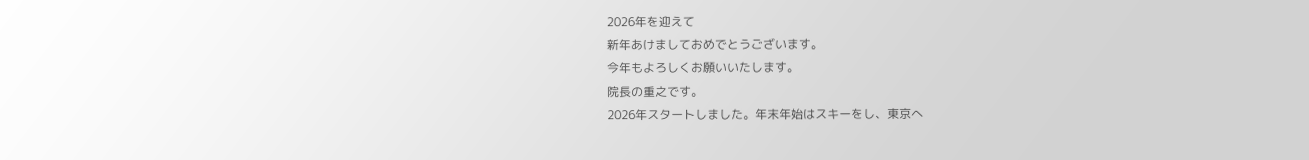2026年を迎えて
新年あけましておめでとうございます。
今年もよろしくお願いいたします。
院長の重之です。
2026年スタートしました。年末年始はスキーをし、東京へ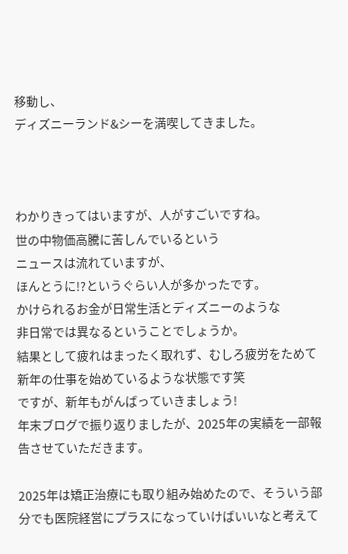移動し、
ディズニーランド&シーを満喫してきました。



わかりきってはいますが、人がすごいですね。
世の中物価高騰に苦しんでいるという
ニュースは流れていますが、
ほんとうに!?というぐらい人が多かったです。
かけられるお金が日常生活とディズニーのような
非日常では異なるということでしょうか。
結果として疲れはまったく取れず、むしろ疲労をためて
新年の仕事を始めているような状態です笑
ですが、新年もがんばっていきましょう!
年末ブログで振り返りましたが、2025年の実績を一部報告させていただきます。

2025年は矯正治療にも取り組み始めたので、そういう部分でも医院経営にプラスになっていけばいいなと考えて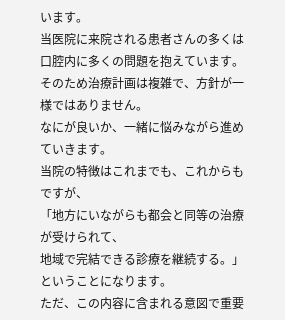います。
当医院に来院される患者さんの多くは口腔内に多くの問題を抱えています。
そのため治療計画は複雑で、方針が一様ではありません。
なにが良いか、一緒に悩みながら進めていきます。
当院の特徴はこれまでも、これからもですが、
「地方にいながらも都会と同等の治療が受けられて、
地域で完結できる診療を継続する。」ということになります。
ただ、この内容に含まれる意図で重要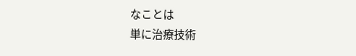なことは
単に治療技術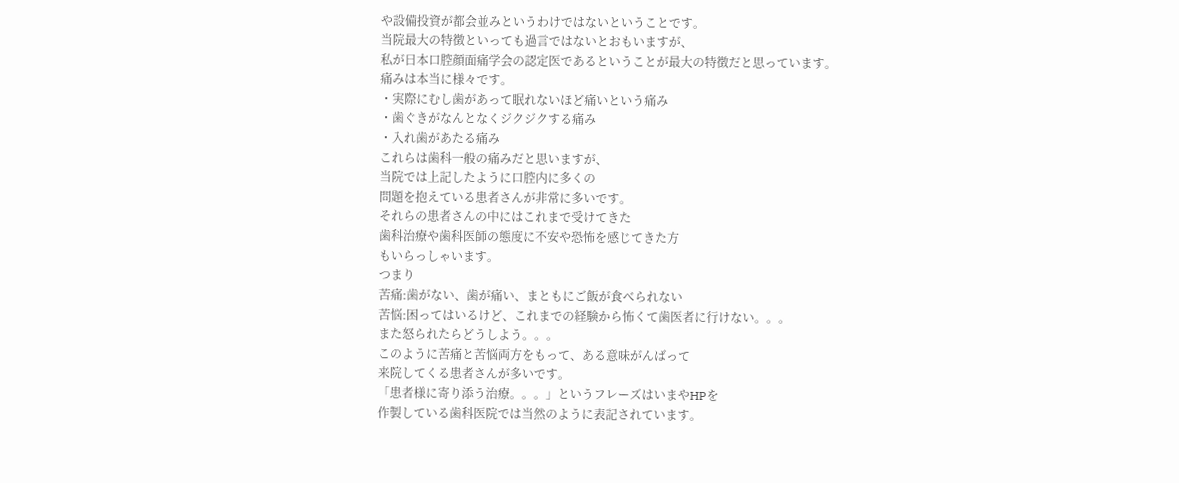や設備投資が都会並みというわけではないということです。
当院最大の特徴といっても過言ではないとおもいますが、
私が日本口腔顔面痛学会の認定医であるということが最大の特徴だと思っています。
痛みは本当に様々です。
・実際にむし歯があって眠れないほど痛いという痛み
・歯ぐきがなんとなくジクジクする痛み
・入れ歯があたる痛み
これらは歯科一般の痛みだと思いますが、
当院では上記したように口腔内に多くの
問題を抱えている患者さんが非常に多いです。
それらの患者さんの中にはこれまで受けてきた
歯科治療や歯科医師の態度に不安や恐怖を感じてきた方
もいらっしゃいます。
つまり
苦痛:歯がない、歯が痛い、まともにご飯が食べられない
苦悩:困ってはいるけど、これまでの経験から怖くて歯医者に行けない。。。
また怒られたらどうしよう。。。
このように苦痛と苦悩両方をもって、ある意味がんばって
来院してくる患者さんが多いです。
「患者様に寄り添う治療。。。」というフレーズはいまやHPを
作製している歯科医院では当然のように表記されています。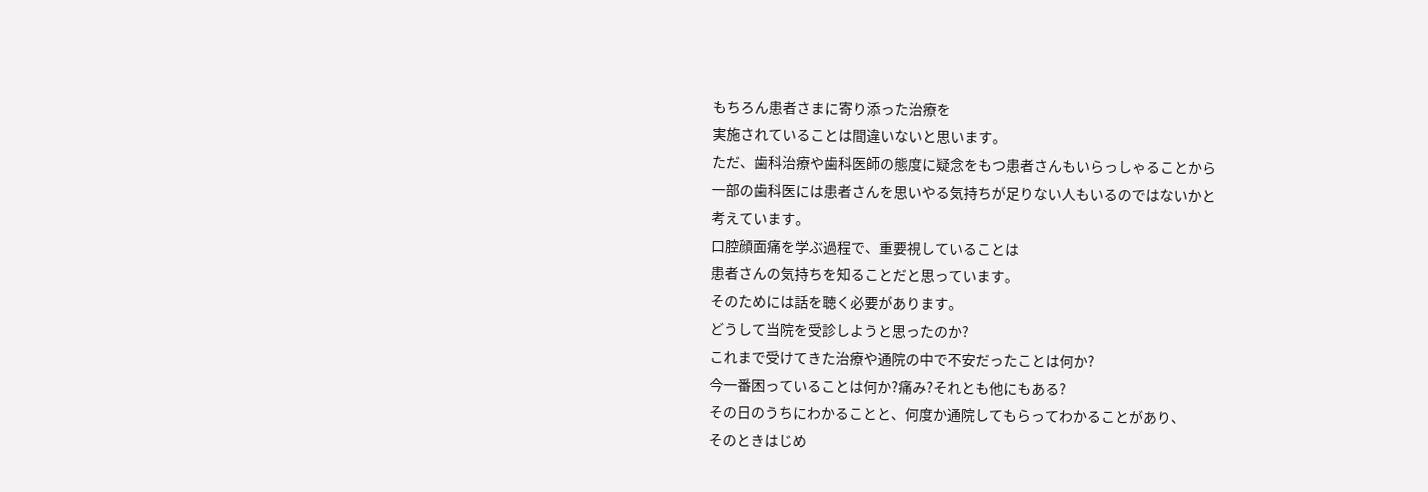もちろん患者さまに寄り添った治療を
実施されていることは間違いないと思います。
ただ、歯科治療や歯科医師の態度に疑念をもつ患者さんもいらっしゃることから
一部の歯科医には患者さんを思いやる気持ちが足りない人もいるのではないかと
考えています。
口腔顔面痛を学ぶ過程で、重要視していることは
患者さんの気持ちを知ることだと思っています。
そのためには話を聴く必要があります。
どうして当院を受診しようと思ったのか?
これまで受けてきた治療や通院の中で不安だったことは何か?
今一番困っていることは何か?痛み?それとも他にもある?
その日のうちにわかることと、何度か通院してもらってわかることがあり、
そのときはじめ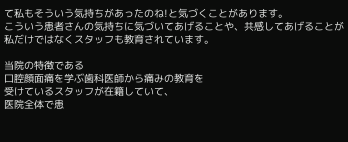て私もそういう気持ちがあったのね!と気づくことがあります。
こういう患者さんの気持ちに気づいてあげることや、共感してあげることが
私だけではなくスタッフも教育されています。

当院の特徴である
口腔顔面痛を学ぶ歯科医師から痛みの教育を
受けているスタッフが在籍していて、
医院全体で患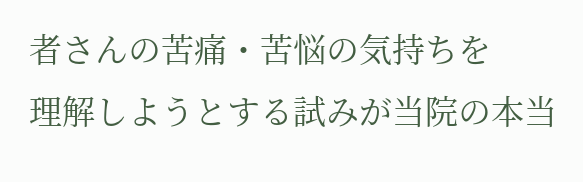者さんの苦痛・苦悩の気持ちを
理解しようとする試みが当院の本当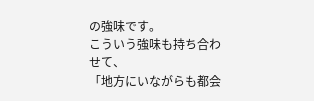の強味です。
こういう強味も持ち合わせて、
「地方にいながらも都会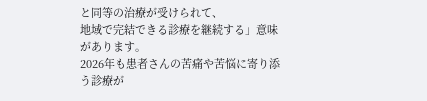と同等の治療が受けられて、
地域で完結できる診療を継続する」意味があります。
2026年も患者さんの苦痛や苦悩に寄り添う診療が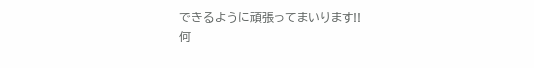できるように頑張ってまいります!!
何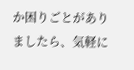か困りごとがありましたら、気軽に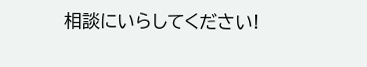相談にいらしてください!